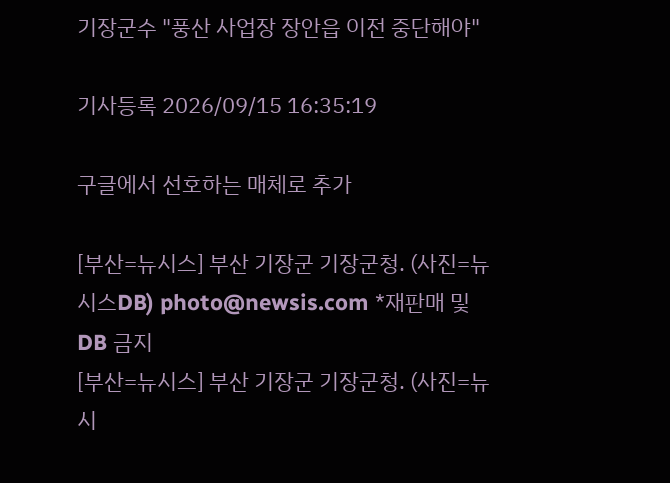기장군수 "풍산 사업장 장안읍 이전 중단해야"

기사등록 2026/09/15 16:35:19

구글에서 선호하는 매체로 추가

[부산=뉴시스] 부산 기장군 기장군청. (사진=뉴시스DB) photo@newsis.com *재판매 및 DB 금지
[부산=뉴시스] 부산 기장군 기장군청. (사진=뉴시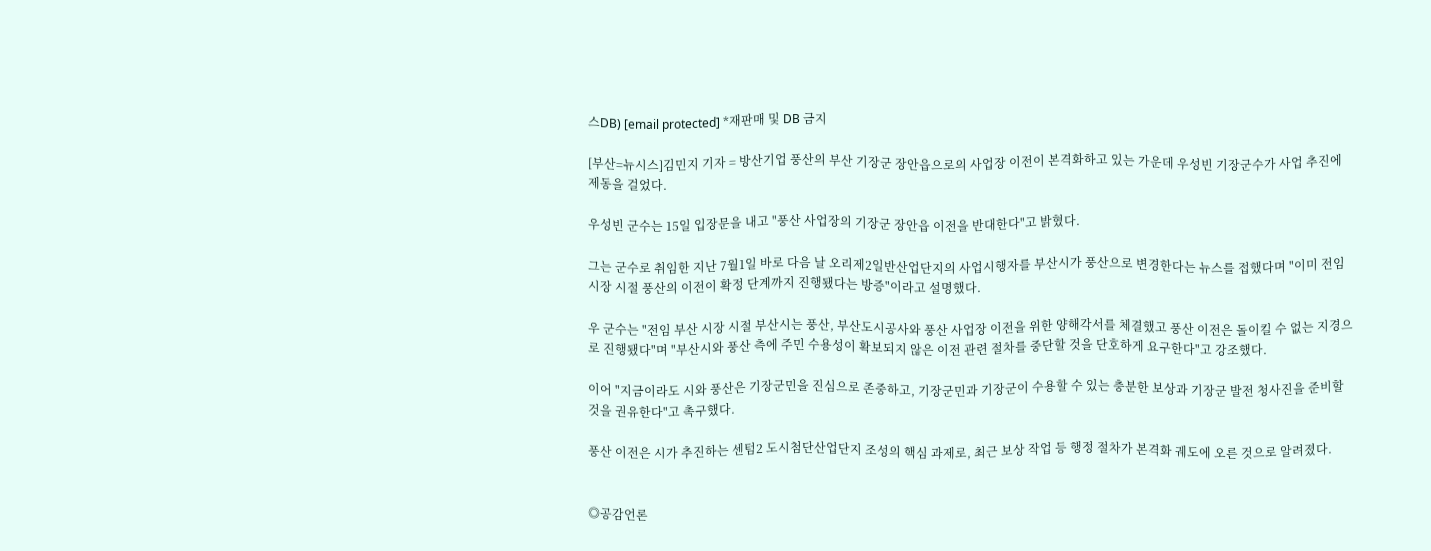스DB) [email protected] *재판매 및 DB 금지

[부산=뉴시스]김민지 기자 = 방산기업 풍산의 부산 기장군 장안읍으로의 사업장 이전이 본격화하고 있는 가운데 우성빈 기장군수가 사업 추진에 제동을 걸었다.

우성빈 군수는 15일 입장문을 내고 "풍산 사업장의 기장군 장안읍 이전을 반대한다"고 밝혔다.

그는 군수로 취임한 지난 7월1일 바로 다음 날 오리제2일반산업단지의 사업시행자를 부산시가 풍산으로 변경한다는 뉴스를 접했다며 "이미 전임 시장 시절 풍산의 이전이 확정 단계까지 진행됐다는 방증"이라고 설명했다.

우 군수는 "전임 부산 시장 시절 부산시는 풍산, 부산도시공사와 풍산 사업장 이전을 위한 양해각서를 체결했고 풍산 이전은 돌이킬 수 없는 지경으로 진행됐다"며 "부산시와 풍산 측에 주민 수용성이 확보되지 않은 이전 관련 절차를 중단할 것을 단호하게 요구한다"고 강조했다.

이어 "지금이라도 시와 풍산은 기장군민을 진심으로 존중하고, 기장군민과 기장군이 수용할 수 있는 충분한 보상과 기장군 발전 청사진을 준비할 것을 권유한다"고 촉구했다.

풍산 이전은 시가 추진하는 센텀2 도시첨단산업단지 조성의 핵심 과제로, 최근 보상 작업 등 행정 절차가 본격화 궤도에 오른 것으로 알려졌다.


◎공감언론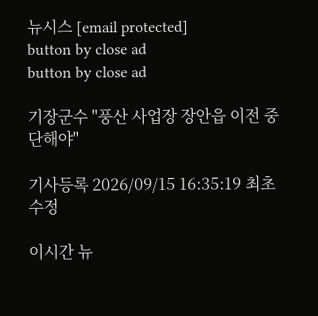뉴시스 [email protected]
button by close ad
button by close ad

기장군수 "풍산 사업장 장안읍 이전 중단해야"

기사등록 2026/09/15 16:35:19 최초수정

이시간 뉴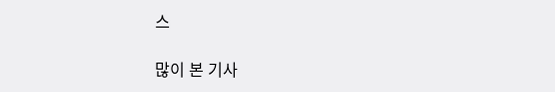스

많이 본 기사